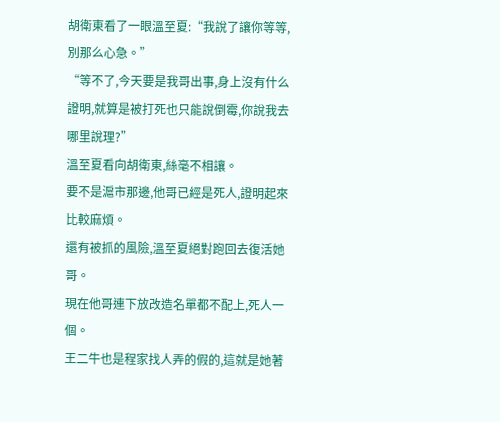胡衛東看了一眼溫至夏:“我說了讓你等等,別那么心急。”
“等不了,今天要是我哥出事,身上沒有什么證明,就算是被打死也只能說倒霉,你說我去哪里說理?”
溫至夏看向胡衛東,絲毫不相讓。
要不是滬市那邊,他哥已經是死人,證明起來比較麻煩。
還有被抓的風險,溫至夏絕對跑回去復活她哥。
現在他哥連下放改造名單都不配上,死人一個。
王二牛也是程家找人弄的假的,這就是她著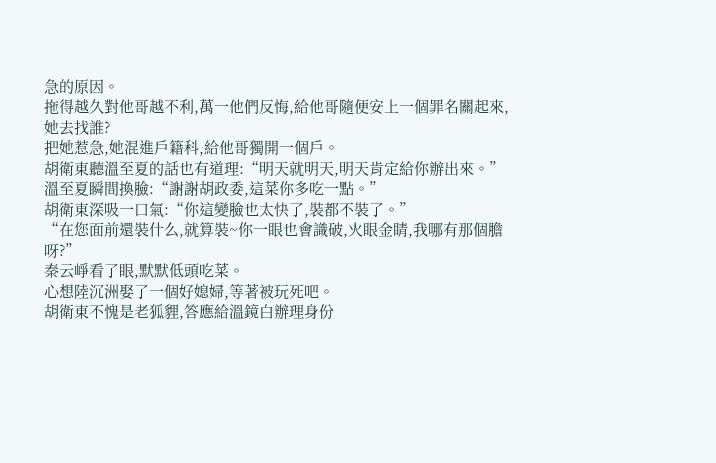急的原因。
拖得越久對他哥越不利,萬一他們反悔,給他哥隨便安上一個罪名關起來,她去找誰?
把她惹急,她混進戶籍科,給他哥獨開一個戶。
胡衛東聽溫至夏的話也有道理:“明天就明天,明天肯定給你辦出來。”
溫至夏瞬間換臉:“謝謝胡政委,這菜你多吃一點。”
胡衛東深吸一口氣:“你這變臉也太快了,裝都不裝了。”
“在您面前還裝什么,就算裝~你一眼也會識破,火眼金睛,我哪有那個膽呀?”
秦云崢看了眼,默默低頭吃菜。
心想陸沉洲娶了一個好媳婦,等著被玩死吧。
胡衛東不愧是老狐貍,答應給溫鏡白辦理身份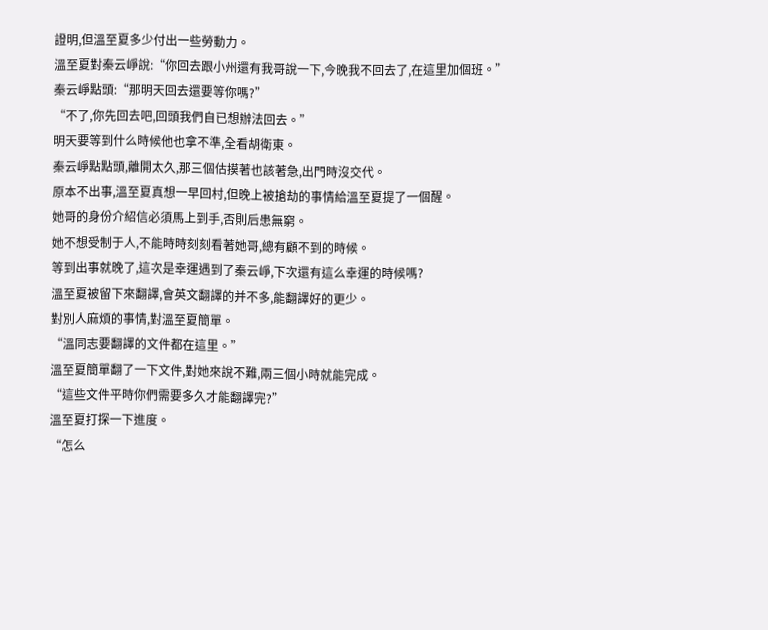證明,但溫至夏多少付出一些勞動力。
溫至夏對秦云崢說:“你回去跟小州還有我哥說一下,今晚我不回去了,在這里加個班。”
秦云崢點頭:“那明天回去還要等你嗎?”
“不了,你先回去吧,回頭我們自已想辦法回去。”
明天要等到什么時候他也拿不準,全看胡衛東。
秦云崢點點頭,離開太久,那三個估摸著也該著急,出門時沒交代。
原本不出事,溫至夏真想一早回村,但晚上被搶劫的事情給溫至夏提了一個醒。
她哥的身份介紹信必須馬上到手,否則后患無窮。
她不想受制于人,不能時時刻刻看著她哥,總有顧不到的時候。
等到出事就晚了,這次是幸運遇到了秦云崢,下次還有這么幸運的時候嗎?
溫至夏被留下來翻譯,會英文翻譯的并不多,能翻譯好的更少。
對別人麻煩的事情,對溫至夏簡單。
“溫同志要翻譯的文件都在這里。”
溫至夏簡單翻了一下文件,對她來說不難,兩三個小時就能完成。
“這些文件平時你們需要多久才能翻譯完?”
溫至夏打探一下進度。
“怎么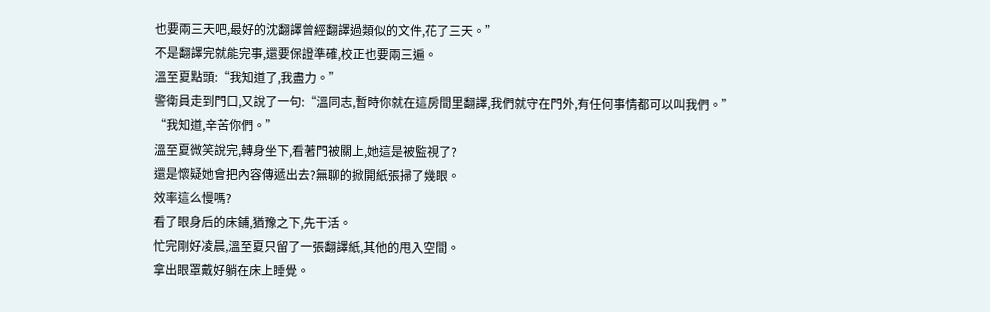也要兩三天吧,最好的沈翻譯曾經翻譯過類似的文件,花了三天。”
不是翻譯完就能完事,還要保證準確,校正也要兩三遍。
溫至夏點頭:“我知道了,我盡力。”
警衛員走到門口,又說了一句:“溫同志,暫時你就在這房間里翻譯,我們就守在門外,有任何事情都可以叫我們。”
“我知道,辛苦你們。”
溫至夏微笑說完,轉身坐下,看著門被關上,她這是被監視了?
還是懷疑她會把內容傳遞出去?無聊的掀開紙張掃了幾眼。
效率這么慢嗎?
看了眼身后的床鋪,猶豫之下,先干活。
忙完剛好凌晨,溫至夏只留了一張翻譯紙,其他的甩入空間。
拿出眼罩戴好躺在床上睡覺。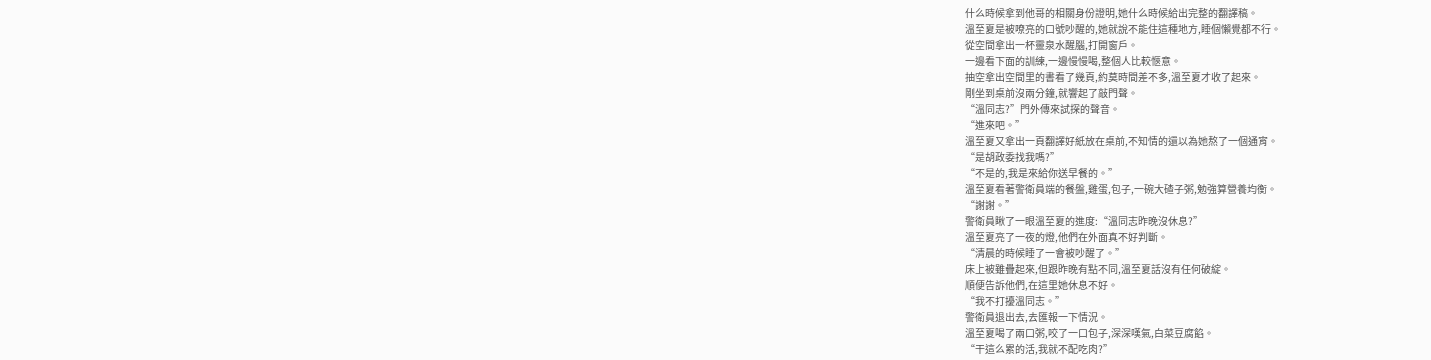什么時候拿到他哥的相關身份證明,她什么時候給出完整的翻譯稿。
溫至夏是被嘹亮的口號吵醒的,她就說不能住這種地方,睡個懶覺都不行。
從空間拿出一杯靈泉水醒腦,打開窗戶。
一邊看下面的訓練,一邊慢慢喝,整個人比較愜意。
抽空拿出空間里的書看了幾頁,約莫時間差不多,溫至夏才收了起來。
剛坐到桌前沒兩分鐘,就響起了敲門聲。
“溫同志?”門外傳來試探的聲音。
“進來吧。”
溫至夏又拿出一頁翻譯好紙放在桌前,不知情的還以為她熬了一個通宵。
“是胡政委找我嗎?”
“不是的,我是來給你送早餐的。”
溫至夏看著警衛員端的餐盤,雞蛋,包子,一碗大碴子粥,勉強算營養均衡。
“謝謝。”
警衛員瞅了一眼溫至夏的進度:“溫同志昨晚沒休息?”
溫至夏亮了一夜的燈,他們在外面真不好判斷。
“清晨的時候睡了一會被吵醒了。”
床上被雖疊起來,但跟昨晚有點不同,溫至夏話沒有任何破綻。
順便告訴他們,在這里她休息不好。
“我不打擾溫同志。”
警衛員退出去,去匯報一下情況。
溫至夏喝了兩口粥,咬了一口包子,深深嘆氣,白菜豆腐餡。
“干這么累的活,我就不配吃肉?”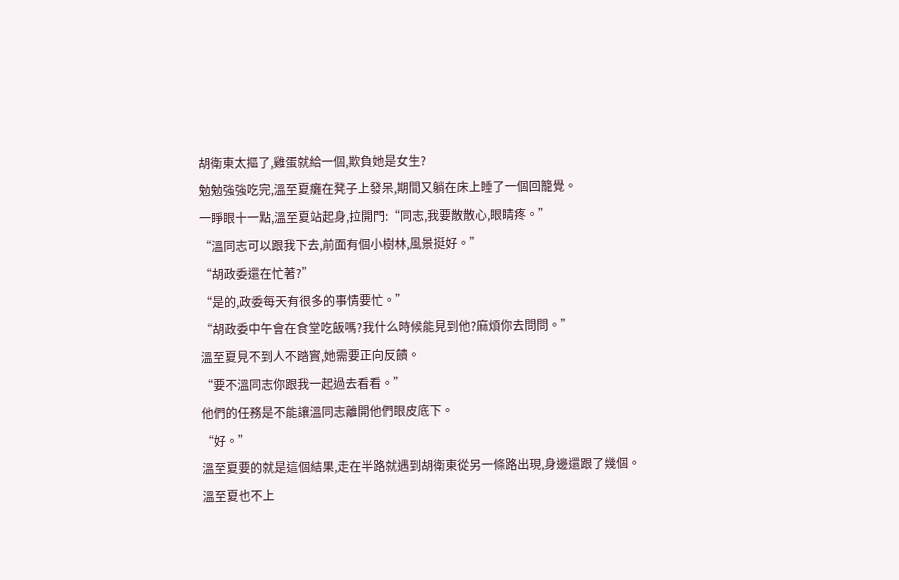胡衛東太摳了,雞蛋就給一個,欺負她是女生?
勉勉強強吃完,溫至夏癱在凳子上發呆,期間又躺在床上睡了一個回籠覺。
一睜眼十一點,溫至夏站起身,拉開門:“同志,我要散散心,眼睛疼。”
“溫同志可以跟我下去,前面有個小樹林,風景挺好。”
“胡政委還在忙著?”
“是的,政委每天有很多的事情要忙。”
“胡政委中午會在食堂吃飯嗎?我什么時候能見到他?麻煩你去問問。”
溫至夏見不到人不踏實,她需要正向反饋。
“要不溫同志你跟我一起過去看看。”
他們的任務是不能讓溫同志離開他們眼皮底下。
“好。”
溫至夏要的就是這個結果,走在半路就遇到胡衛東從另一條路出現,身邊還跟了幾個。
溫至夏也不上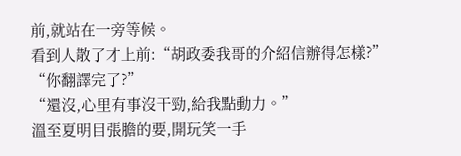前,就站在一旁等候。
看到人散了才上前:“胡政委我哥的介紹信辦得怎樣?”
“你翻譯完了?”
“還沒,心里有事沒干勁,給我點動力。”
溫至夏明目張膽的要,開玩笑一手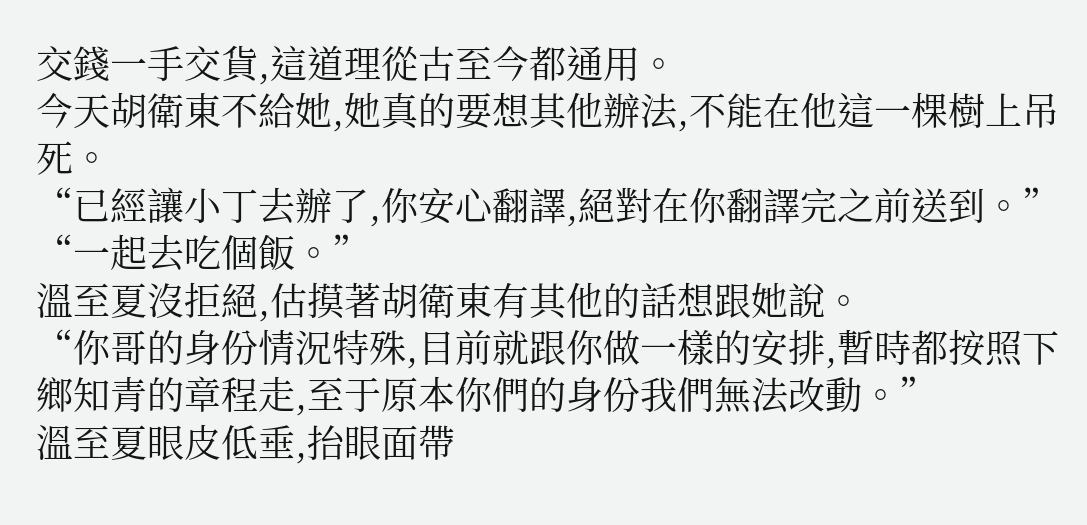交錢一手交貨,這道理從古至今都通用。
今天胡衛東不給她,她真的要想其他辦法,不能在他這一棵樹上吊死。
“已經讓小丁去辦了,你安心翻譯,絕對在你翻譯完之前送到。”
“一起去吃個飯。”
溫至夏沒拒絕,估摸著胡衛東有其他的話想跟她說。
“你哥的身份情況特殊,目前就跟你做一樣的安排,暫時都按照下鄉知青的章程走,至于原本你們的身份我們無法改動。”
溫至夏眼皮低垂,抬眼面帶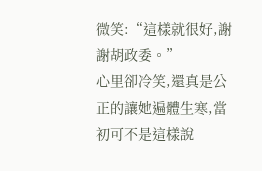微笑:“這樣就很好,謝謝胡政委。”
心里卻冷笑,還真是公正的讓她遍體生寒,當初可不是這樣說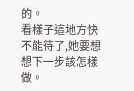的。
看樣子這地方快不能待了,她要想想下一步該怎樣做。